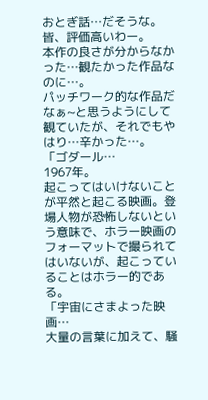おとぎ話…だそうな。
皆、評価高いわー。
本作の良さが分からなかった…観たかった作品なのに…。
パッチワーク的な作品だなぁ~と思うようにして観ていたが、それでもやはり…辛かった…。
「ゴダール…
1967年。
起こってはいけないことが平然と起こる映画。登場人物が恐怖しないという意味で、ホラー映画のフォーマットで撮られてはいないが、起こっていることはホラー的である。
「宇宙にさまよった映画…
大量の言葉に加えて、騒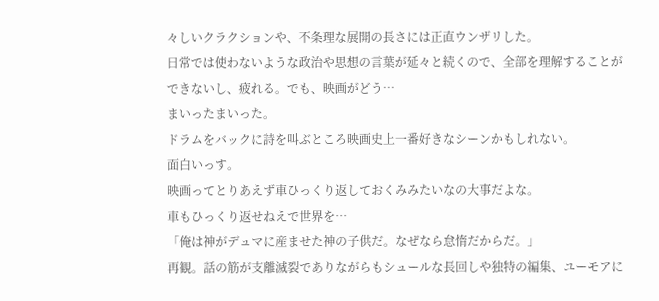々しいクラクションや、不条理な展開の長さには正直ウンザリした。
日常では使わないような政治や思想の言葉が延々と続くので、全部を理解することができないし、疲れる。でも、映画がどう…
まいったまいった。
ドラムをバックに詩を叫ぶところ映画史上一番好きなシーンかもしれない。
面白いっす。
映画ってとりあえず車ひっくり返しておくみみたいなの大事だよな。
車もひっくり返せねえで世界を…
「俺は神がデュマに産ませた神の子供だ。なぜなら怠惰だからだ。」
再観。話の筋が支離滅裂でありながらもシュールな長回しや独特の編集、ユーモアに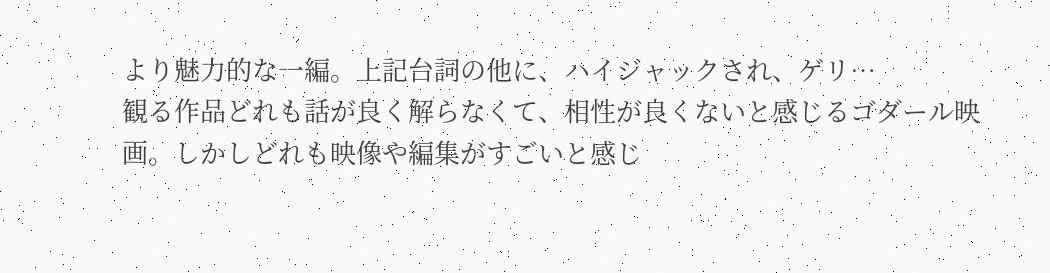より魅力的な一編。上記台詞の他に、ハイジャックされ、ゲリ…
観る作品どれも話が良く解らなくて、相性が良くないと感じるゴダール映画。しかしどれも映像や編集がすごいと感じ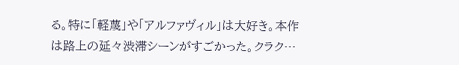る。特に「軽蔑」や「アルファヴィル」は大好き。本作は路上の延々渋滞シーンがすごかった。クラク…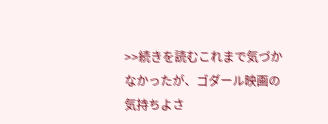>>続きを読むこれまで気づかなかったが、ゴダール映画の気持ちよさ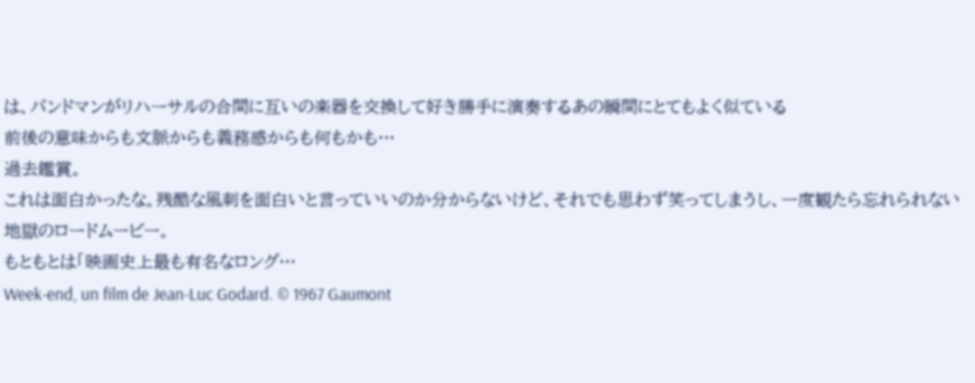は、バンドマンがリハーサルの合間に互いの楽器を交換して好き勝手に演奏するあの瞬間にとてもよく似ている
前後の意味からも文脈からも義務感からも何もかも…
過去鑑賞。
これは面白かったな。残酷な風刺を面白いと言っていいのか分からないけど、それでも思わず笑ってしまうし、一度観たら忘れられない地獄のロードムービー。
もともとは「映画史上最も有名なロング…
Week-end, un film de Jean-Luc Godard. © 1967 Gaumont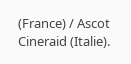(France) / Ascot Cineraid (Italie).